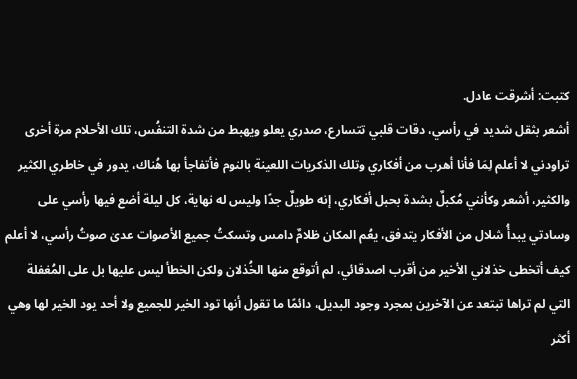كتبت: أشرقت عادل.
أشعر بثقل شديد في رأسي، دقات قلبي تتسارع، صدري يعلو ويهبط من شدة التنفُس، تلك الأحلام مرة أخرى تراودني لا أعلم لِمَا فأنا أهرب من أفكاري وتلك الذكريات اللعينة بالنوم فأتفاجأ بها هُناك، يدور في خاطري الكثير والكثير، أشعر وكأنني مُكبلٌ بشدة بحبل أفكاري، إنه طويلٌ جدًا وليس له نهاية، كل ليلة أضع فيها رأسي على وسادتي يبدأُ شلال من الأفكار يتدفق، يعُم المكان ظلامٌ دامس وتسكتُ جميع الأصوات عدىٰ صوتُ رأسي، لا أعلم كيف أتخطى خذلاني الأخير من أقرب اصدقائي، لم أتوقع منها الخُذلان ولكن الخطأ ليس عليها بل على المُغفلة التي لم تراها تبتعد عن الآخرين بمجرد وجود البديل، دائمًا ما تقول أنها تود الخير للجميع ولا أحد يود الخير لها وهي أكثر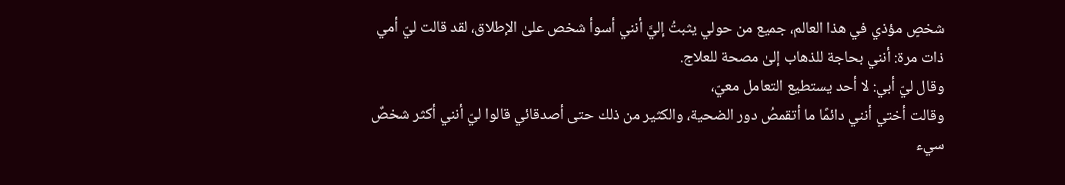شخصٍ مؤذي في هذا العالم، جميع من حولي يثبتُ إليَّ أنني أسوأ شخص علىٰ الإطلاق، لقد قالت ليّ أمي ذات مرة: أنني بحاجة للذهاب إلىٰ مصحة للعلاج.
وقال ليّ أبي: لا أحد يستطيع التعامل معيّ،
وقالت أختي أنني دائمًا ما أتقمصُ دور الضحية، والكثير من ذلك حتى أصدقائي قالوا ليّ أنني أكثر شخصٌ سيء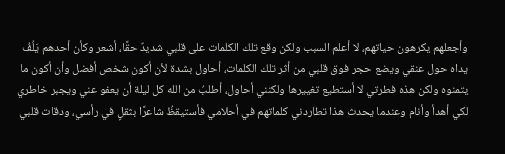وأجعلهم يكرهون حياتهم، لا أعلم السبب ولكن وقع تلك الكلمات على قلبي شديدٌ حقًا، أشعر وكأن أحدهم يَلُفُ يداه حول عنقي ويضع حجر فوق قلبي من أثر تلك الكلمات، أحاول بشدة لأن أكون شخص أفضل وأن أكون ما يتمنوه ولكن هذه فطرتي لا أستطيع تغييرها ولكنني أحاول، أطلبُ من الله كل ليلة أن يعفو عني ويجبر خاطري لكي أهدأ وأنام وعندما يحدث هذا تطاردني كلماتهم في أحلامي فأستيقظُ شاعرًا بثقلٍ في رأسي، ودقات قلبي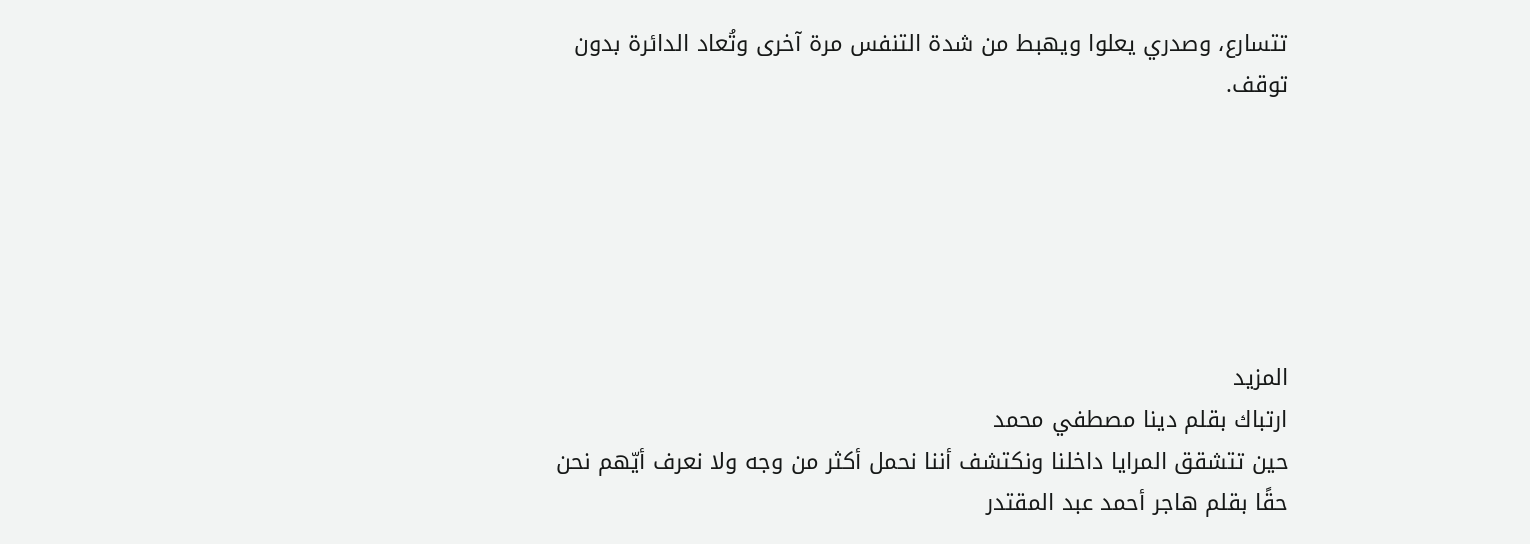تتسارع، وصدري يعلوا ويهبط من شدة التنفس مرة آخرى وتُعاد الدائرة بدون توقف.






المزيد
ارتباك بقلم دينا مصطفي محمد
حين تتشقق المرايا داخلنا ونكتشف أننا نحمل أكثر من وجه ولا نعرف أيّهم نحن حقًا بقلم هاجر أحمد عبد المقتدر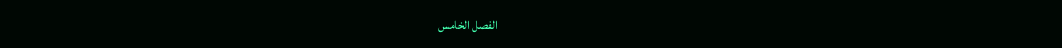الفصل الخامس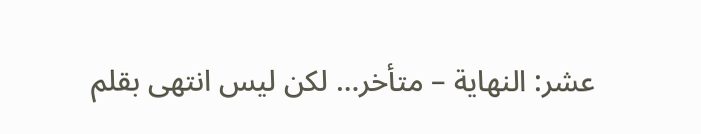عشر: النهاية – متأخر… لكن ليس انتهى بقلم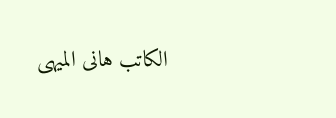الكاتب هانى الميهى